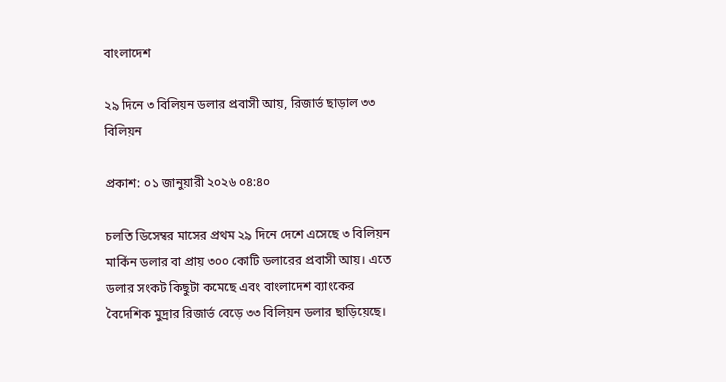বাংলাদেশ

২৯ দিনে ৩ বিলিয়ন ডলার প্রবাসী আয়, রিজার্ভ ছাড়াল ৩৩ বিলিয়ন

প্রকাশ: ০১ জানুয়ারী ২০২৬ ০৪:৪০

চলতি ডিসেম্বর মাসের প্রথম ২৯ দিনে দেশে এসেছে ৩ বিলিয়ন মার্কিন ডলার বা প্রায় ৩০০ কোটি ডলারের প্রবাসী আয়। এতে ডলার সংকট কিছুটা কমেছে এবং বাংলাদেশ ব্যাংকের বৈদেশিক মুদ্রার রিজার্ভ বেড়ে ৩৩ বিলিয়ন ডলার ছাড়িয়েছে।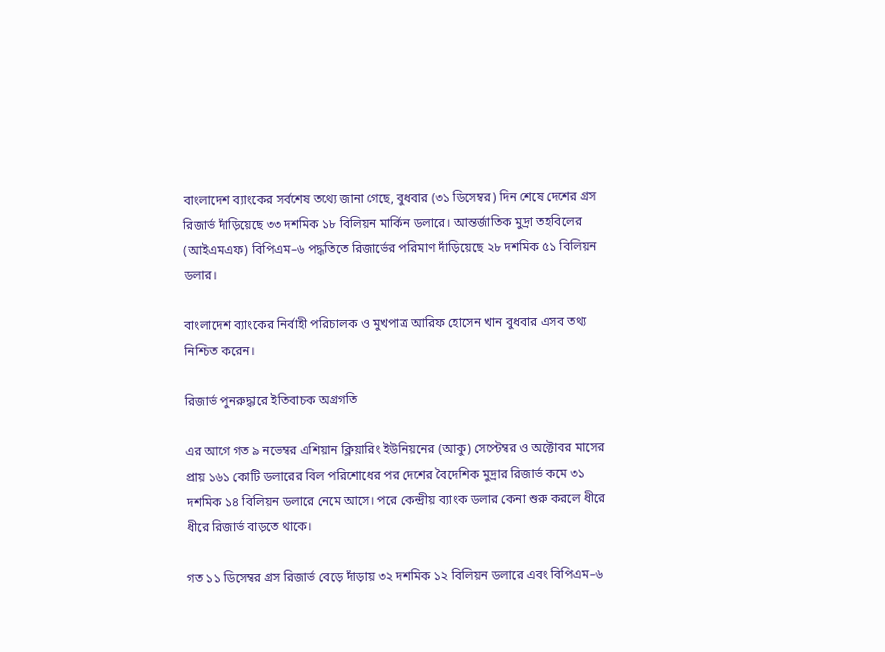বাংলাদেশ ব্যাংকের সর্বশেষ তথ্যে জানা গেছে, বুধবার (৩১ ডিসেম্বর) দিন শেষে দেশের গ্রস রিজার্ভ দাঁড়িয়েছে ৩৩ দশমিক ১৮ বিলিয়ন মার্কিন ডলারে। আন্তর্জাতিক মুদ্রা তহবিলের (আইএমএফ) বিপিএম–৬ পদ্ধতিতে রিজার্ভের পরিমাণ দাঁড়িয়েছে ২৮ দশমিক ৫১ বিলিয়ন ডলার।

বাংলাদেশ ব্যাংকের নির্বাহী পরিচালক ও মুখপাত্র আরিফ হোসেন খান বুধবার এসব তথ্য নিশ্চিত করেন।

রিজার্ভ পুনরুদ্ধারে ইতিবাচক অগ্রগতি

এর আগে গত ৯ নভেম্বর এশিয়ান ক্লিয়ারিং ইউনিয়নের (আকু) সেপ্টেম্বর ও অক্টোবর মাসের প্রায় ১৬১ কোটি ডলারের বিল পরিশোধের পর দেশের বৈদেশিক মুদ্রার রিজার্ভ কমে ৩১ দশমিক ১৪ বিলিয়ন ডলারে নেমে আসে। পরে কেন্দ্রীয় ব্যাংক ডলার কেনা শুরু করলে ধীরে ধীরে রিজার্ভ বাড়তে থাকে।

গত ১১ ডিসেম্বর গ্রস রিজার্ভ বেড়ে দাঁড়ায় ৩২ দশমিক ১২ বিলিয়ন ডলারে এবং বিপিএম–৬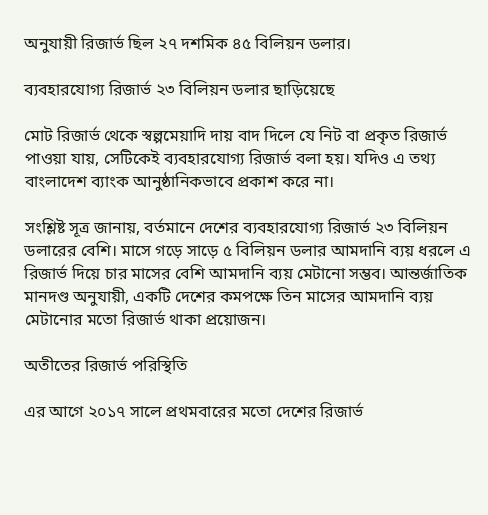অনুযায়ী রিজার্ভ ছিল ২৭ দশমিক ৪৫ বিলিয়ন ডলার।

ব্যবহারযোগ্য রিজার্ভ ২৩ বিলিয়ন ডলার ছাড়িয়েছে

মোট রিজার্ভ থেকে স্বল্পমেয়াদি দায় বাদ দিলে যে নিট বা প্রকৃত রিজার্ভ পাওয়া যায়, সেটিকেই ব্যবহারযোগ্য রিজার্ভ বলা হয়। যদিও এ তথ্য বাংলাদেশ ব্যাংক আনুষ্ঠানিকভাবে প্রকাশ করে না।

সংশ্লিষ্ট সূত্র জানায়, বর্তমানে দেশের ব্যবহারযোগ্য রিজার্ভ ২৩ বিলিয়ন ডলারের বেশি। মাসে গড়ে সাড়ে ৫ বিলিয়ন ডলার আমদানি ব্যয় ধরলে এ রিজার্ভ দিয়ে চার মাসের বেশি আমদানি ব্যয় মেটানো সম্ভব। আন্তর্জাতিক মানদণ্ড অনুযায়ী, একটি দেশের কমপক্ষে তিন মাসের আমদানি ব্যয় মেটানোর মতো রিজার্ভ থাকা প্রয়োজন।

অতীতের রিজার্ভ পরিস্থিতি

এর আগে ২০১৭ সালে প্রথমবারের মতো দেশের রিজার্ভ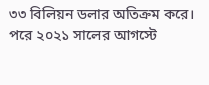৩৩ বিলিয়ন ডলার অতিক্রম করে। পরে ২০২১ সালের আগস্টে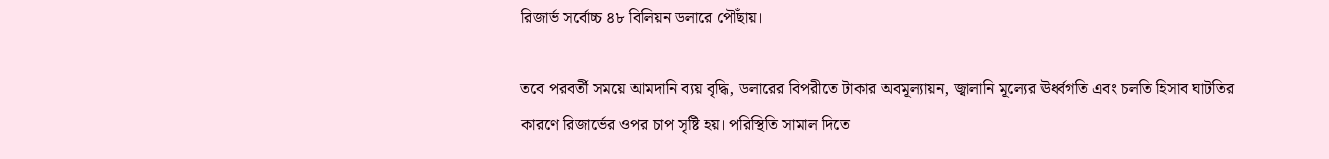রিজার্ভ সর্বোচ্চ ৪৮ বিলিয়ন ডলারে পৌঁছায়।

তবে পরবর্তী সময়ে আমদানি ব্যয় বৃদ্ধি, ডলারের বিপরীতে টাকার অবমূল্যায়ন, জ্বালানি মূল্যের ঊর্ধ্বগতি এবং চলতি হিসাব ঘাটতির কারণে রিজার্ভের ওপর চাপ সৃষ্টি হয়। পরিস্থিতি সামাল দিতে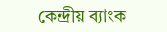কেন্দ্রীয় ব্যাংক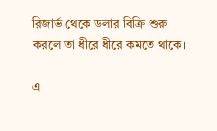রিজার্ভ থেকে ডলার বিক্রি শুরু করলে তা ধীরে ধীরে কমতে থাকে।

এ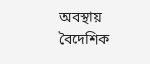অবস্থায় বৈদেশিক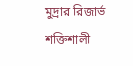মুদ্রার রিজার্ভ শক্তিশালী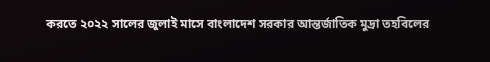করতে ২০২২ সালের জুলাই মাসে বাংলাদেশ সরকার আন্তর্জাতিক মুদ্রা তহবিলের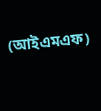(আইএমএফ)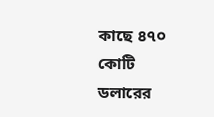কাছে ৪৭০ কোটি ডলারের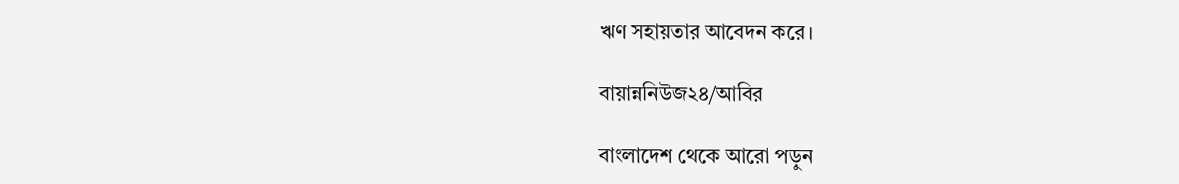ঋণ সহায়তার আবেদন করে।

বায়ান্ননিউজ২৪/আবির

বাংলাদেশ থেকে আরো পড়ুন